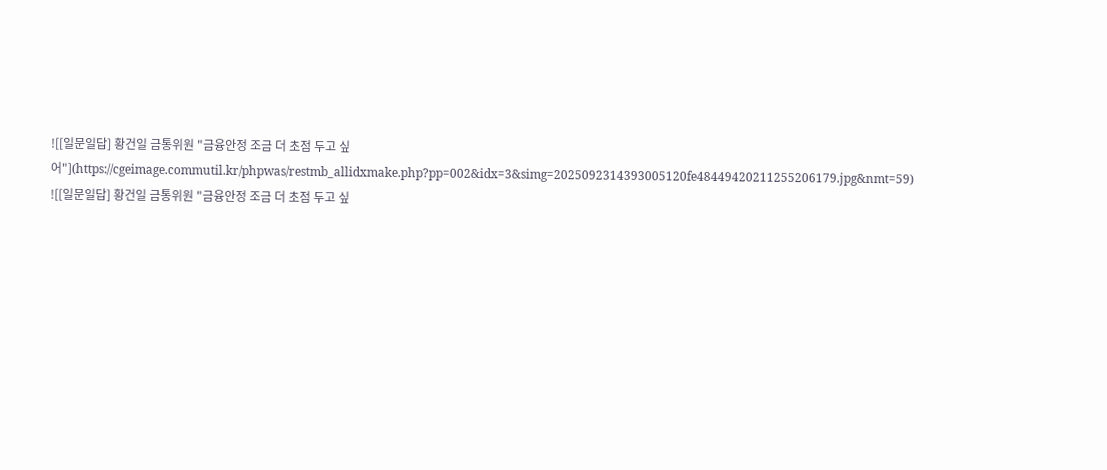![[일문일답] 황건일 금통위원 "금융안정 조금 더 초점 두고 싶어"](https://cgeimage.commutil.kr/phpwas/restmb_allidxmake.php?pp=002&idx=3&simg=2025092314393005120fe48449420211255206179.jpg&nmt=59)
![[일문일답] 황건일 금통위원 "금융안정 조금 더 초점 두고 싶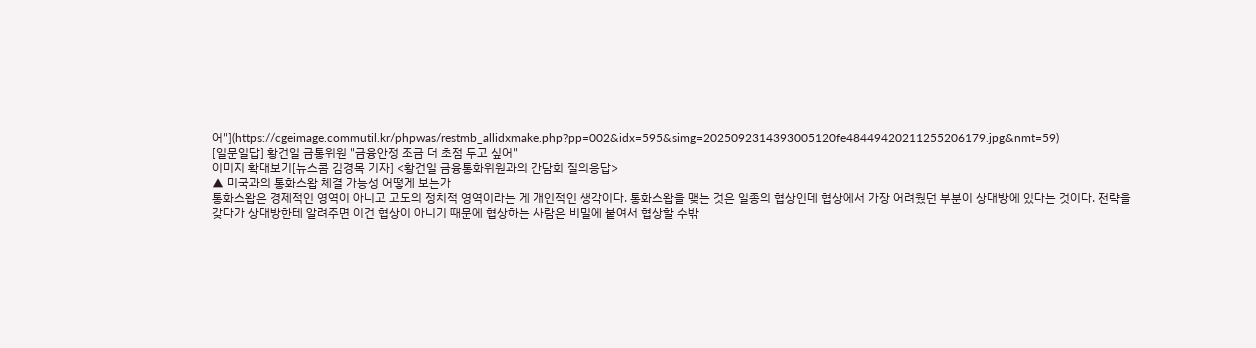어"](https://cgeimage.commutil.kr/phpwas/restmb_allidxmake.php?pp=002&idx=595&simg=2025092314393005120fe48449420211255206179.jpg&nmt=59)
[일문일답] 황건일 금통위원 "금융안정 조금 더 초점 두고 싶어"
이미지 확대보기[뉴스콤 김경목 기자] <황건일 금융통화위원과의 간담회 질의응답>
▲ 미국과의 통화스왑 체결 가능성 어떻게 보는가
통화스왑은 경제적인 영역이 아니고 고도의 정치적 영역이라는 게 개인적인 생각이다. 통화스왑을 맺는 것은 일종의 협상인데 협상에서 가장 어려웠던 부분이 상대방에 있다는 것이다. 전략을 갖다가 상대방한테 알려주면 이건 협상이 아니기 때문에 협상하는 사람은 비밀에 붙여서 협상할 수밖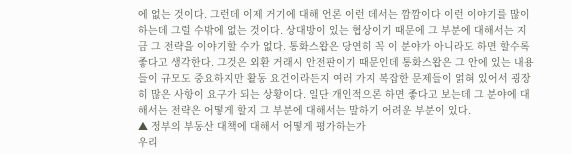에 없는 것이다. 그런데 이제 거기에 대해 언론 이런 데서는 깜깜이다 이런 이야기를 많이 하는데 그럴 수밖에 없는 것이다. 상대방이 있는 협상이기 때문에 그 부분에 대해서는 지금 그 전략을 이야기할 수가 없다. 통화스왑은 당연히 꼭 이 분야가 아니라도 하면 할수록 좋다고 생각한다. 그것은 외환 거래시 안전판이기 때문인데 통화스왑은 그 안에 있는 내용들이 규모도 중요하지만 활동 요건이라든지 여러 가지 복잡한 문제들이 얽혀 있어서 굉장히 많은 사항이 요구가 되는 상황이다. 일단 개인적으론 하면 좋다고 보는데 그 분야에 대해서는 전략은 어떻게 할지 그 부분에 대해서는 말하기 어려운 부분이 있다.
▲ 정부의 부동산 대책에 대해서 어떻게 평가하는가
우리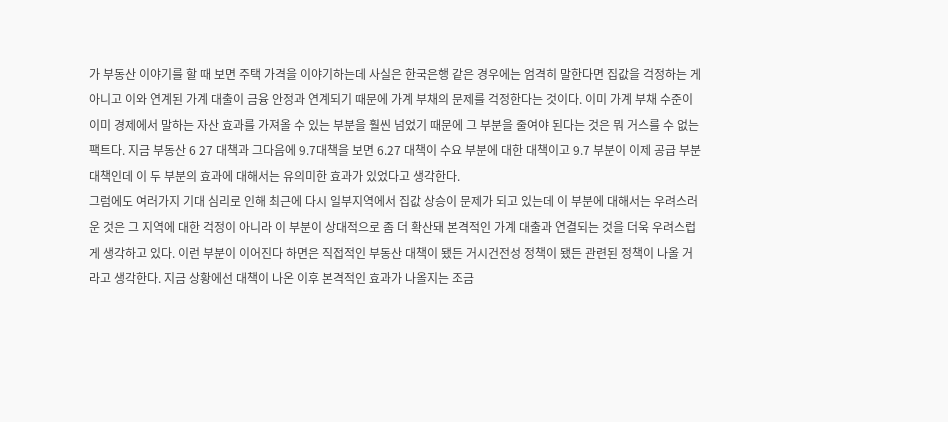가 부동산 이야기를 할 때 보면 주택 가격을 이야기하는데 사실은 한국은행 같은 경우에는 엄격히 말한다면 집값을 걱정하는 게 아니고 이와 연계된 가계 대출이 금융 안정과 연계되기 때문에 가계 부채의 문제를 걱정한다는 것이다. 이미 가계 부채 수준이 이미 경제에서 말하는 자산 효과를 가져올 수 있는 부분을 훨씬 넘었기 때문에 그 부분을 줄여야 된다는 것은 뭐 거스를 수 없는 팩트다. 지금 부동산 6 27 대책과 그다음에 9.7대책을 보면 6.27 대책이 수요 부분에 대한 대책이고 9.7 부분이 이제 공급 부분 대책인데 이 두 부분의 효과에 대해서는 유의미한 효과가 있었다고 생각한다.
그럼에도 여러가지 기대 심리로 인해 최근에 다시 일부지역에서 집값 상승이 문제가 되고 있는데 이 부분에 대해서는 우려스러운 것은 그 지역에 대한 걱정이 아니라 이 부분이 상대적으로 좀 더 확산돼 본격적인 가계 대출과 연결되는 것을 더욱 우려스럽게 생각하고 있다. 이런 부분이 이어진다 하면은 직접적인 부동산 대책이 됐든 거시건전성 정책이 됐든 관련된 정책이 나올 거라고 생각한다. 지금 상황에선 대책이 나온 이후 본격적인 효과가 나올지는 조금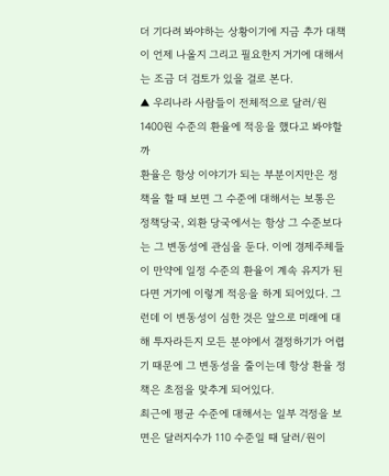더 기다려 봐야하는 상황이기에 지금 추가 대책이 언제 나올지 그리고 필요한지 거기에 대해서는 조금 더 검토가 있을 걸로 본다.
▲ 우리나라 사람들이 전체적으로 달러/원 1400원 수준의 환율에 적응을 했다고 봐야할까
환율은 항상 이야기가 되는 부분이지만은 정책을 할 때 보면 그 수준에 대해서는 보통은 정책당국, 외환 당국에서는 항상 그 수준보다는 그 변동성에 관심을 둔다. 이에 경제주체들이 만약에 일정 수준의 환율이 계속 유지가 된다면 거기에 이렇게 적응을 하게 되어있다. 그런데 이 변동성이 심한 것은 앞으로 미래에 대해 투자라든지 모든 분야에서 결정하기가 어렵기 때문에 그 변동성을 줄이는데 항상 환율 정책은 초점을 맞추게 되어있다.
최근에 평균 수준에 대해서는 일부 걱정을 보면은 달러지수가 110 수준일 때 달러/원이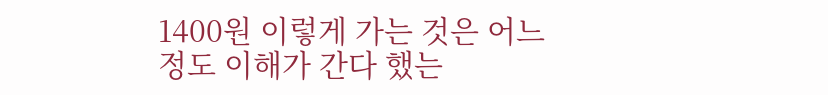1400원 이렇게 가는 것은 어느 정도 이해가 간다 했는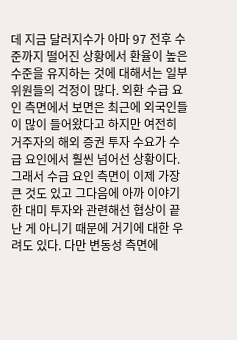데 지금 달러지수가 아마 97 전후 수준까지 떨어진 상황에서 환율이 높은 수준을 유지하는 것에 대해서는 일부 위원들의 걱정이 많다. 외환 수급 요인 측면에서 보면은 최근에 외국인들이 많이 들어왔다고 하지만 여전히 거주자의 해외 증권 투자 수요가 수급 요인에서 훨씬 넘어선 상황이다. 그래서 수급 요인 측면이 이제 가장 큰 것도 있고 그다음에 아까 이야기한 대미 투자와 관련해선 협상이 끝난 게 아니기 때문에 거기에 대한 우려도 있다. 다만 변동성 측면에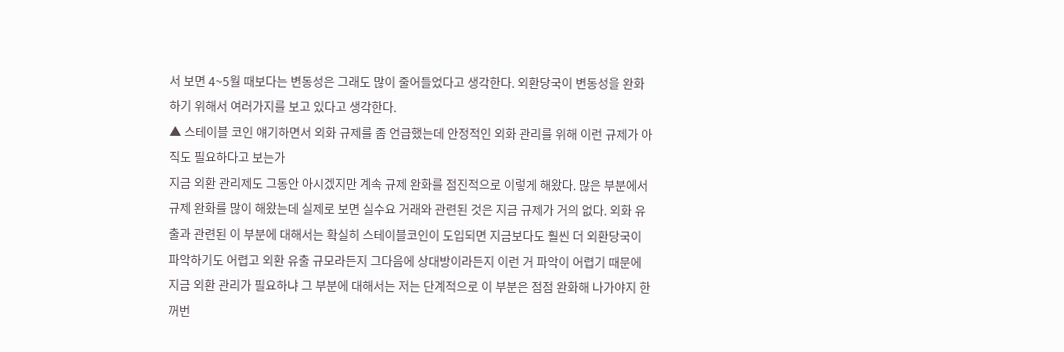서 보면 4~5월 때보다는 변동성은 그래도 많이 줄어들었다고 생각한다. 외환당국이 변동성을 완화하기 위해서 여러가지를 보고 있다고 생각한다.
▲ 스테이블 코인 얘기하면서 외화 규제를 좀 언급했는데 안정적인 외화 관리를 위해 이런 규제가 아직도 필요하다고 보는가
지금 외환 관리제도 그동안 아시겠지만 계속 규제 완화를 점진적으로 이렇게 해왔다. 많은 부분에서 규제 완화를 많이 해왔는데 실제로 보면 실수요 거래와 관련된 것은 지금 규제가 거의 없다. 외화 유출과 관련된 이 부분에 대해서는 확실히 스테이블코인이 도입되면 지금보다도 훨씬 더 외환당국이 파악하기도 어렵고 외환 유출 규모라든지 그다음에 상대방이라든지 이런 거 파악이 어렵기 때문에 지금 외환 관리가 필요하냐 그 부분에 대해서는 저는 단계적으로 이 부분은 점점 완화해 나가야지 한꺼번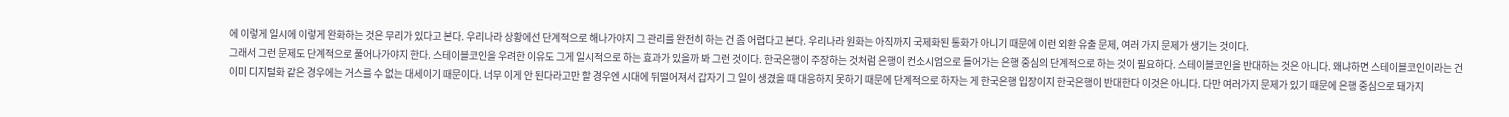에 이렇게 일시에 이렇게 완화하는 것은 무리가 있다고 본다. 우리나라 상황에선 단계적으로 해나가야지 그 관리를 완전히 하는 건 좀 어렵다고 본다. 우리나라 원화는 아직까지 국제화된 통화가 아니기 때문에 이런 외환 유출 문제, 여러 가지 문제가 생기는 것이다.
그래서 그런 문제도 단계적으로 풀어나가야지 한다. 스테이블코인을 우려한 이유도 그게 일시적으로 하는 효과가 있을까 봐 그런 것이다. 한국은행이 주장하는 것처럼 은행이 컨소시엄으로 들어가는 은행 중심의 단계적으로 하는 것이 필요하다. 스테이블코인을 반대하는 것은 아니다. 왜냐하면 스테이블코인이라는 건 이미 디지털화 같은 경우에는 거스를 수 없는 대세이기 때문이다. 너무 이게 안 된다라고만 할 경우엔 시대에 뒤떨어져서 갑자기 그 일이 생겼을 때 대응하지 못하기 때문에 단계적으로 하자는 게 한국은행 입장이지 한국은행이 반대한다 이것은 아니다. 다만 여러가지 문제가 있기 때문에 은행 중심으로 돼가지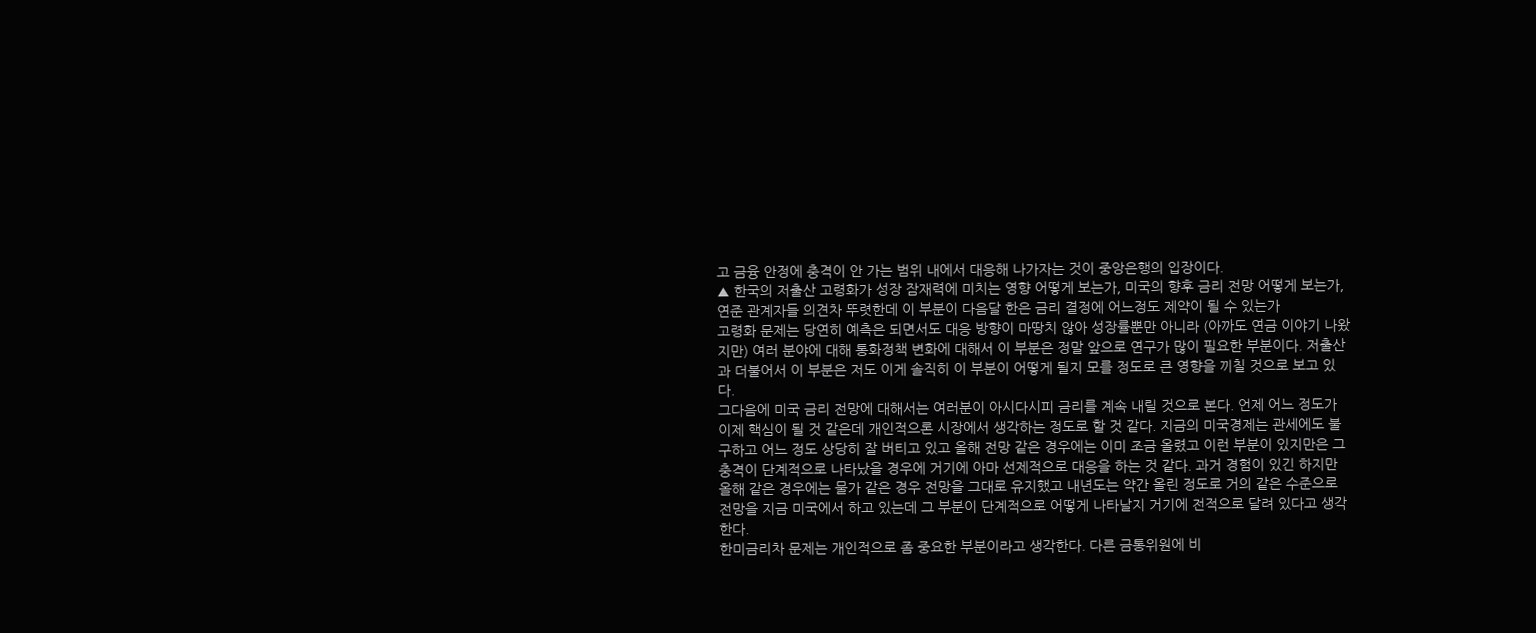고 금융 안정에 충격이 안 가는 범위 내에서 대응해 나가자는 것이 중앙은행의 입장이다.
▲ 한국의 저출산 고령화가 성장 잠재력에 미치는 영향 어떻게 보는가, 미국의 향후 금리 전망 어떻게 보는가, 연준 관계자들 의견차 뚜렷한데 이 부분이 다음달 한은 금리 결정에 어느정도 제약이 될 수 있는가
고령화 문제는 당연히 예측은 되면서도 대응 방향이 마땅치 않아 성장률뿐만 아니라 (아까도 연금 이야기 나왔지만) 여러 분야에 대해 통화정책 변화에 대해서 이 부분은 정말 앞으로 연구가 많이 필요한 부분이다. 저출산과 더불어서 이 부분은 저도 이게 솔직히 이 부분이 어떻게 될지 모를 정도로 큰 영향을 끼칠 것으로 보고 있다.
그다음에 미국 금리 전망에 대해서는 여러분이 아시다시피 금리를 계속 내릴 것으로 본다. 언제 어느 정도가 이제 핵심이 될 것 같은데 개인적으론 시장에서 생각하는 정도로 할 것 같다. 지금의 미국경제는 관세에도 불구하고 어느 정도 상당히 잘 버티고 있고 올해 전망 같은 경우에는 이미 조금 올렸고 이런 부분이 있지만은 그 충격이 단계적으로 나타났을 경우에 거기에 아마 선제적으로 대응을 하는 것 같다. 과거 경험이 있긴 하지만 올해 같은 경우에는 물가 같은 경우 전망을 그대로 유지했고 내년도는 약간 올린 정도로 거의 같은 수준으로 전망을 지금 미국에서 하고 있는데 그 부분이 단계적으로 어떻게 나타날지 거기에 전적으로 달려 있다고 생각한다.
한미금리차 문제는 개인적으로 좀 중요한 부분이라고 생각한다. 다른 금통위원에 비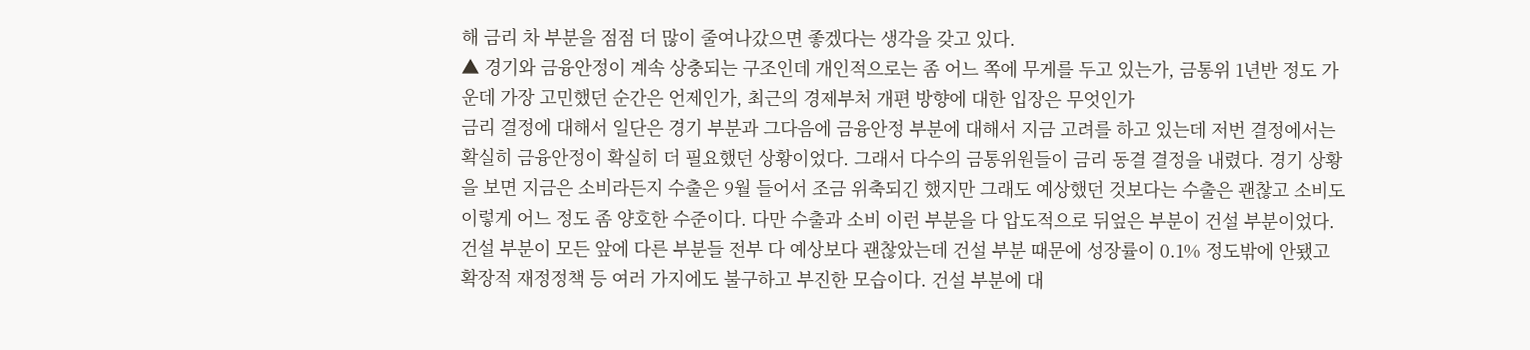해 금리 차 부분을 점점 더 많이 줄여나갔으면 좋겠다는 생각을 갖고 있다.
▲ 경기와 금융안정이 계속 상충되는 구조인데 개인적으로는 좀 어느 쪽에 무게를 두고 있는가, 금통위 1년반 정도 가운데 가장 고민했던 순간은 언제인가, 최근의 경제부처 개편 방향에 대한 입장은 무엇인가
금리 결정에 대해서 일단은 경기 부분과 그다음에 금융안정 부분에 대해서 지금 고려를 하고 있는데 저번 결정에서는 확실히 금융안정이 확실히 더 필요했던 상황이었다. 그래서 다수의 금통위원들이 금리 동결 결정을 내렸다. 경기 상황을 보면 지금은 소비라든지 수출은 9월 들어서 조금 위축되긴 했지만 그래도 예상했던 것보다는 수출은 괜찮고 소비도 이렇게 어느 정도 좀 양호한 수준이다. 다만 수출과 소비 이런 부분을 다 압도적으로 뒤엎은 부분이 건설 부분이었다. 건설 부분이 모든 앞에 다른 부분들 전부 다 예상보다 괜찮았는데 건설 부분 때문에 성장률이 0.1% 정도밖에 안됐고 확장적 재정정책 등 여러 가지에도 불구하고 부진한 모습이다. 건설 부분에 대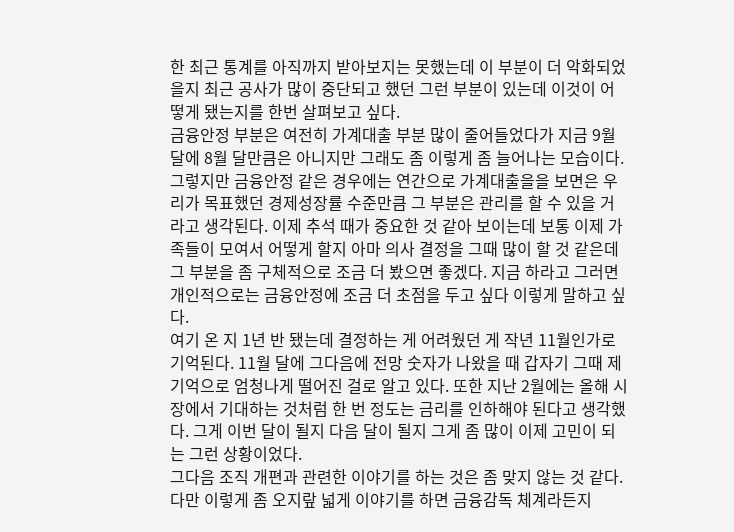한 최근 통계를 아직까지 받아보지는 못했는데 이 부분이 더 악화되었을지 최근 공사가 많이 중단되고 했던 그런 부분이 있는데 이것이 어떻게 됐는지를 한번 살펴보고 싶다.
금융안정 부분은 여전히 가계대출 부분 많이 줄어들었다가 지금 9월달에 8월 달만큼은 아니지만 그래도 좀 이렇게 좀 늘어나는 모습이다. 그렇지만 금융안정 같은 경우에는 연간으로 가계대출을을 보면은 우리가 목표했던 경제성장률 수준만큼 그 부분은 관리를 할 수 있을 거라고 생각된다. 이제 추석 때가 중요한 것 같아 보이는데 보통 이제 가족들이 모여서 어떻게 할지 아마 의사 결정을 그때 많이 할 것 같은데 그 부분을 좀 구체적으로 조금 더 봤으면 좋겠다. 지금 하라고 그러면 개인적으로는 금융안정에 조금 더 초점을 두고 싶다 이렇게 말하고 싶다.
여기 온 지 1년 반 됐는데 결정하는 게 어려웠던 게 작년 11월인가로 기억된다. 11월 달에 그다음에 전망 숫자가 나왔을 때 갑자기 그때 제 기억으로 엄청나게 떨어진 걸로 알고 있다. 또한 지난 2월에는 올해 시장에서 기대하는 것처럼 한 번 정도는 금리를 인하해야 된다고 생각했다. 그게 이번 달이 될지 다음 달이 될지 그게 좀 많이 이제 고민이 되는 그런 상황이었다.
그다음 조직 개편과 관련한 이야기를 하는 것은 좀 맞지 않는 것 같다. 다만 이렇게 좀 오지랖 넓게 이야기를 하면 금융감독 체계라든지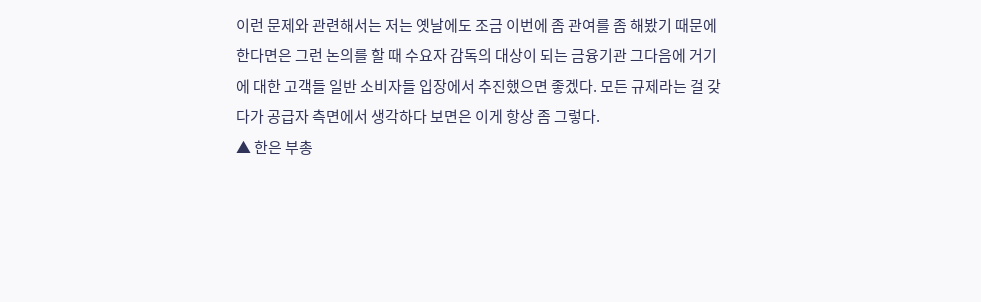이런 문제와 관련해서는 저는 옛날에도 조금 이번에 좀 관여를 좀 해봤기 때문에 한다면은 그런 논의를 할 때 수요자 감독의 대상이 되는 금융기관 그다음에 거기에 대한 고객들 일반 소비자들 입장에서 추진했으면 좋겠다. 모든 규제라는 걸 갖다가 공급자 측면에서 생각하다 보면은 이게 항상 좀 그렇다.
▲ 한은 부총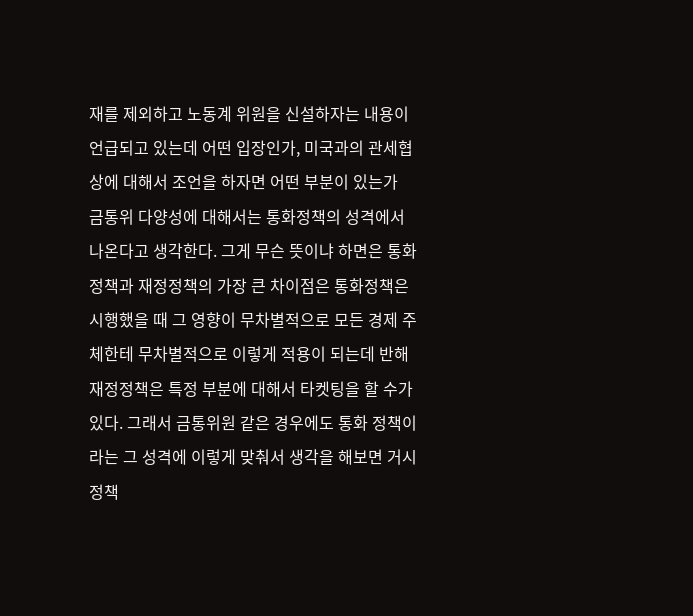재를 제외하고 노동계 위원을 신설하자는 내용이 언급되고 있는데 어떤 입장인가, 미국과의 관세협상에 대해서 조언을 하자면 어떤 부분이 있는가
금통위 다양성에 대해서는 통화정책의 성격에서 나온다고 생각한다. 그게 무슨 뜻이냐 하면은 통화정책과 재정정책의 가장 큰 차이점은 통화정책은 시행했을 때 그 영향이 무차별적으로 모든 경제 주체한테 무차별적으로 이렇게 적용이 되는데 반해 재정정책은 특정 부분에 대해서 타켓팅을 할 수가 있다. 그래서 금통위원 같은 경우에도 통화 정책이라는 그 성격에 이렇게 맞춰서 생각을 해보면 거시정책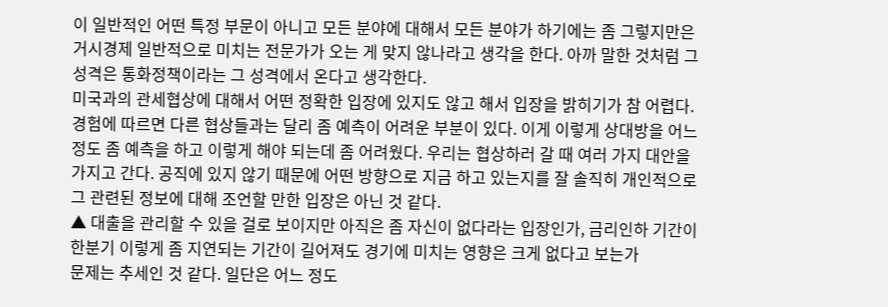이 일반적인 어떤 특정 부문이 아니고 모든 분야에 대해서 모든 분야가 하기에는 좀 그렇지만은 거시경제 일반적으로 미치는 전문가가 오는 게 맞지 않나라고 생각을 한다. 아까 말한 것처럼 그 성격은 통화정책이라는 그 성격에서 온다고 생각한다.
미국과의 관세협상에 대해서 어떤 정확한 입장에 있지도 않고 해서 입장을 밝히기가 참 어렵다. 경험에 따르면 다른 협상들과는 달리 좀 예측이 어려운 부분이 있다. 이게 이렇게 상대방을 어느 정도 좀 예측을 하고 이렇게 해야 되는데 좀 어려웠다. 우리는 협상하러 갈 때 여러 가지 대안을 가지고 간다. 공직에 있지 않기 때문에 어떤 방향으로 지금 하고 있는지를 잘 솔직히 개인적으로 그 관련된 정보에 대해 조언할 만한 입장은 아닌 것 같다.
▲ 대출을 관리할 수 있을 걸로 보이지만 아직은 좀 자신이 없다라는 입장인가, 금리인하 기간이 한분기 이렇게 좀 지연되는 기간이 길어져도 경기에 미치는 영향은 크게 없다고 보는가
문제는 추세인 것 같다. 일단은 어느 정도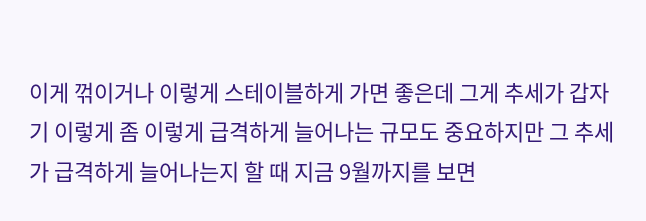이게 꺾이거나 이렇게 스테이블하게 가면 좋은데 그게 추세가 갑자기 이렇게 좀 이렇게 급격하게 늘어나는 규모도 중요하지만 그 추세가 급격하게 늘어나는지 할 때 지금 9월까지를 보면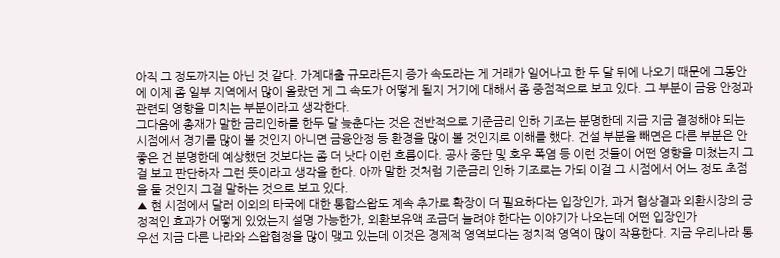아직 그 정도까지는 아닌 것 같다. 가계대출 규모라든지 증가 속도라는 게 거래가 일어나고 한 두 달 뒤에 나오기 때문에 그동안에 이제 좀 일부 지역에서 많이 올랐던 게 그 속도가 어떻게 될지 거기에 대해서 좀 중점적으로 보고 있다. 그 부분이 금융 안정과 관련되 영향을 미치는 부분이라고 생각한다.
그다음에 총재가 말한 금리인하를 한두 달 늦춘다는 것은 전반적으로 기준금리 인하 기조는 분명한데 지금 지금 결정해야 되는 시점에서 경기를 많이 볼 것인지 아니면 금융안정 등 환경을 많이 볼 것인지로 이해를 했다. 건설 부분을 빼면은 다른 부분은 안 좋은 건 분명한데 예상했던 것보다는 좀 더 낫다 이런 흐름이다. 공사 중단 및 호우 폭염 등 이런 것들이 어떤 영향을 미쳤는지 그걸 보고 판단하자 그런 뜻이라고 생각을 한다. 아까 말한 것처럼 기준금리 인하 기조로는 가되 이걸 그 시점에서 어느 정도 초점을 둘 것인지 그걸 말하는 것으로 보고 있다.
▲ 현 시점에서 달러 이외의 타국에 대한 통합스왑도 계속 추가로 확장이 더 필요하다는 입장인가, 과거 협상결과 외환시장의 긍정적인 효과가 어떻게 있었는지 설명 가능한가, 외환보유액 조금더 늘려야 한다는 이야기가 나오는데 어떤 입장인가
우선 지금 다른 나라와 스왑협정을 많이 맺고 있는데 이것은 경제적 영역보다는 정치적 영역이 많이 작용한다. 지금 우리나라 통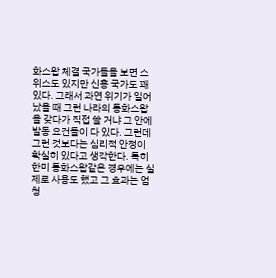화스왑 체결 국가들을 보면 스위스도 있지만 신흥 국가도 꽤 있다. 그래서 과연 위기가 일어났을 때 그런 나라의 통화스왑을 갖다가 직접 쓸 거냐 그 안에 발동 요건들이 다 있다. 그런데 그런 것보다는 심리적 안정이 확실히 있다고 생각한다. 특히 한미 통화스왑같은 경우에는 실제로 사용도 했고 그 효과는 엄청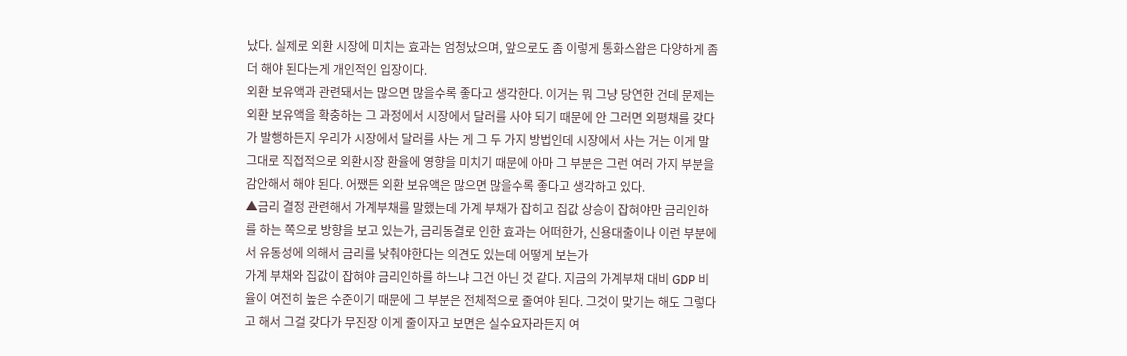났다. 실제로 외환 시장에 미치는 효과는 엄청났으며, 앞으로도 좀 이렇게 통화스왑은 다양하게 좀 더 해야 된다는게 개인적인 입장이다.
외환 보유액과 관련돼서는 많으면 많을수록 좋다고 생각한다. 이거는 뭐 그냥 당연한 건데 문제는 외환 보유액을 확충하는 그 과정에서 시장에서 달러를 사야 되기 때문에 안 그러면 외평채를 갖다가 발행하든지 우리가 시장에서 달러를 사는 게 그 두 가지 방법인데 시장에서 사는 거는 이게 말 그대로 직접적으로 외환시장 환율에 영향을 미치기 때문에 아마 그 부분은 그런 여러 가지 부분을 감안해서 해야 된다. 어쨌든 외환 보유액은 많으면 많을수록 좋다고 생각하고 있다.
▲금리 결정 관련해서 가계부채를 말했는데 가계 부채가 잡히고 집값 상승이 잡혀야만 금리인하를 하는 쪽으로 방향을 보고 있는가, 금리동결로 인한 효과는 어떠한가, 신용대출이나 이런 부분에서 유동성에 의해서 금리를 낮춰야한다는 의견도 있는데 어떻게 보는가
가계 부채와 집값이 잡혀야 금리인하를 하느냐 그건 아닌 것 같다. 지금의 가계부채 대비 GDP 비율이 여전히 높은 수준이기 때문에 그 부분은 전체적으로 줄여야 된다. 그것이 맞기는 해도 그렇다고 해서 그걸 갖다가 무진장 이게 줄이자고 보면은 실수요자라든지 여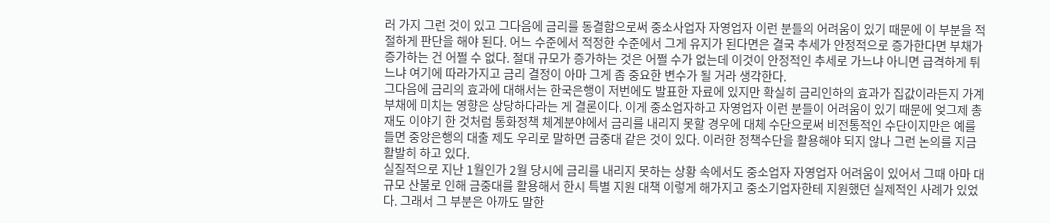러 가지 그런 것이 있고 그다음에 금리를 동결함으로써 중소사업자 자영업자 이런 분들의 어려움이 있기 때문에 이 부분을 적절하게 판단을 해야 된다. 어느 수준에서 적정한 수준에서 그게 유지가 된다면은 결국 추세가 안정적으로 증가한다면 부채가 증가하는 건 어쩔 수 없다. 절대 규모가 증가하는 것은 어쩔 수가 없는데 이것이 안정적인 추세로 가느냐 아니면 급격하게 튀느냐 여기에 따라가지고 금리 결정이 아마 그게 좀 중요한 변수가 될 거라 생각한다.
그다음에 금리의 효과에 대해서는 한국은행이 저번에도 발표한 자료에 있지만 확실히 금리인하의 효과가 집값이라든지 가계 부채에 미치는 영향은 상당하다라는 게 결론이다. 이게 중소업자하고 자영업자 이런 분들이 어려움이 있기 때문에 엊그제 총재도 이야기 한 것처럼 통화정책 체계분야에서 금리를 내리지 못할 경우에 대체 수단으로써 비전통적인 수단이지만은 예를 들면 중앙은행의 대출 제도 우리로 말하면 금중대 같은 것이 있다. 이러한 정책수단을 활용해야 되지 않나 그런 논의를 지금 활발히 하고 있다.
실질적으로 지난 1월인가 2월 당시에 금리를 내리지 못하는 상황 속에서도 중소업자 자영업자 어려움이 있어서 그때 아마 대규모 산불로 인해 금중대를 활용해서 한시 특별 지원 대책 이렇게 해가지고 중소기업자한테 지원했던 실제적인 사례가 있었다. 그래서 그 부분은 아까도 말한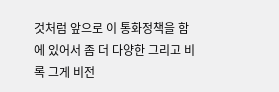것처럼 앞으로 이 통화정책을 함에 있어서 좀 더 다양한 그리고 비록 그게 비전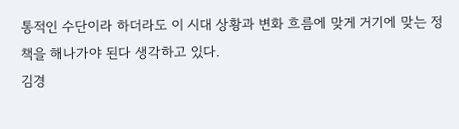통적인 수단이라 하더라도 이 시대 상황과 변화 흐름에 맞게 거기에 맞는 정책을 해나가야 된다 생각하고 있다.
김경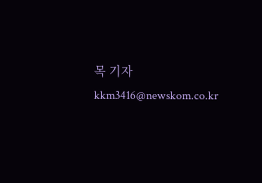목 기자 kkm3416@newskom.co.kr